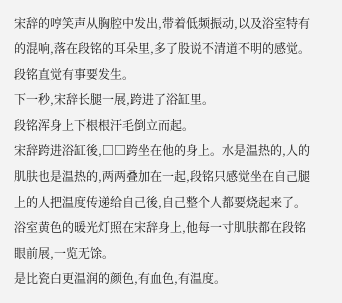宋辞的哼笑声从胸腔中发出,带着低频振动,以及浴室特有的混响,落在段铭的耳朵里,多了股说不清道不明的感觉。
段铭直觉有事要发生。
下一秒,宋辞长腿一展,跨进了浴缸里。
段铭浑身上下根根汗毛倒立而起。
宋辞跨进浴缸後,□□跨坐在他的身上。水是温热的,人的肌肤也是温热的,两两叠加在一起,段铭只感觉坐在自己腿上的人把温度传递给自己後,自己整个人都要烧起来了。
浴室黄色的暖光灯照在宋辞身上,他每一寸肌肤都在段铭眼前展,一览无馀。
是比瓷白更温润的颜色,有血色,有温度。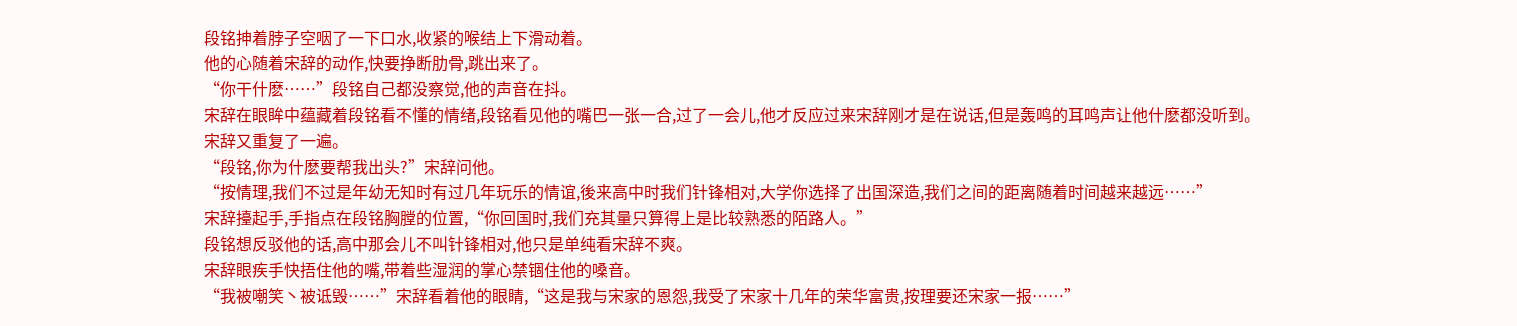段铭抻着脖子空咽了一下口水,收紧的喉结上下滑动着。
他的心随着宋辞的动作,快要挣断肋骨,跳出来了。
“你干什麽……”段铭自己都没察觉,他的声音在抖。
宋辞在眼眸中蕴藏着段铭看不懂的情绪,段铭看见他的嘴巴一张一合,过了一会儿,他才反应过来宋辞刚才是在说话,但是轰鸣的耳鸣声让他什麽都没听到。
宋辞又重复了一遍。
“段铭,你为什麽要帮我出头?”宋辞问他。
“按情理,我们不过是年幼无知时有过几年玩乐的情谊,後来高中时我们针锋相对,大学你选择了出国深造,我们之间的距离随着时间越来越远……”
宋辞擡起手,手指点在段铭胸膛的位置,“你回国时,我们充其量只算得上是比较熟悉的陌路人。”
段铭想反驳他的话,高中那会儿不叫针锋相对,他只是单纯看宋辞不爽。
宋辞眼疾手快捂住他的嘴,带着些湿润的掌心禁锢住他的嗓音。
“我被嘲笑丶被诋毁……”宋辞看着他的眼睛,“这是我与宋家的恩怨,我受了宋家十几年的荣华富贵,按理要还宋家一报……”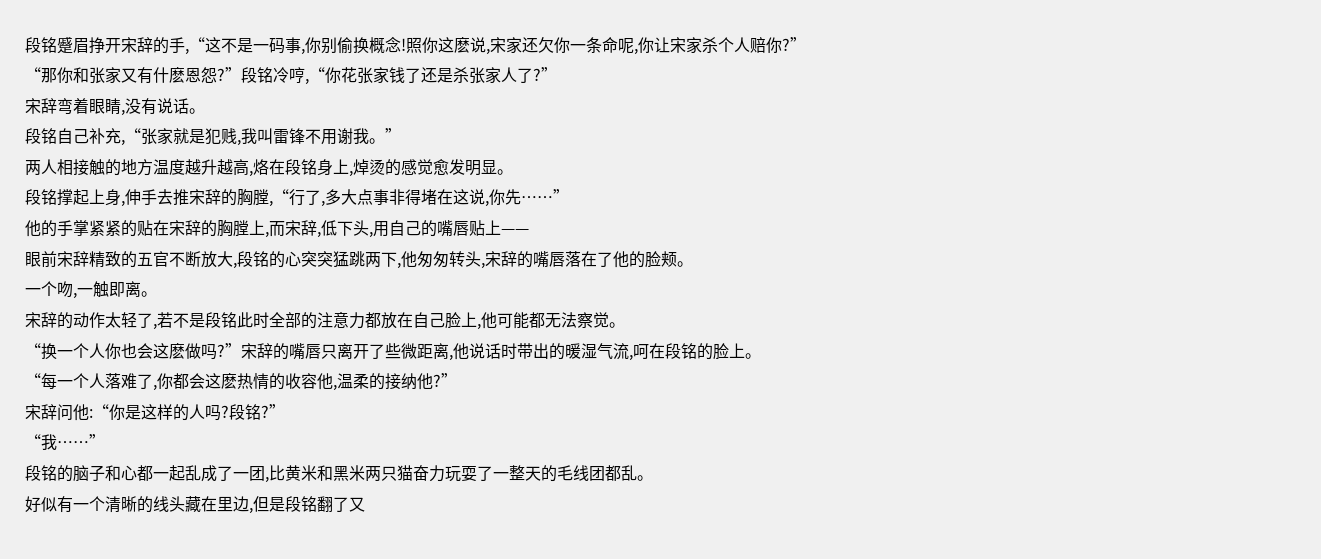段铭蹙眉挣开宋辞的手,“这不是一码事,你别偷换概念!照你这麽说,宋家还欠你一条命呢,你让宋家杀个人赔你?”
“那你和张家又有什麽恩怨?”段铭冷哼,“你花张家钱了还是杀张家人了?”
宋辞弯着眼睛,没有说话。
段铭自己补充,“张家就是犯贱,我叫雷锋不用谢我。”
两人相接触的地方温度越升越高,烙在段铭身上,焯烫的感觉愈发明显。
段铭撑起上身,伸手去推宋辞的胸膛,“行了,多大点事非得堵在这说,你先……”
他的手掌紧紧的贴在宋辞的胸膛上,而宋辞,低下头,用自己的嘴唇贴上——
眼前宋辞精致的五官不断放大,段铭的心突突猛跳两下,他匆匆转头,宋辞的嘴唇落在了他的脸颊。
一个吻,一触即离。
宋辞的动作太轻了,若不是段铭此时全部的注意力都放在自己脸上,他可能都无法察觉。
“换一个人你也会这麽做吗?”宋辞的嘴唇只离开了些微距离,他说话时带出的暖湿气流,呵在段铭的脸上。
“每一个人落难了,你都会这麽热情的收容他,温柔的接纳他?”
宋辞问他:“你是这样的人吗?段铭?”
“我……”
段铭的脑子和心都一起乱成了一团,比黄米和黑米两只猫奋力玩耍了一整天的毛线团都乱。
好似有一个清晰的线头藏在里边,但是段铭翻了又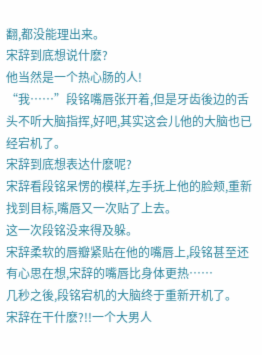翻,都没能理出来。
宋辞到底想说什麽?
他当然是一个热心肠的人!
“我……”段铭嘴唇张开着,但是牙齿後边的舌头不听大脑指挥,好吧,其实这会儿他的大脑也已经宕机了。
宋辞到底想表达什麽呢?
宋辞看段铭呆愣的模样,左手抚上他的脸颊,重新找到目标,嘴唇又一次贴了上去。
这一次段铭没来得及躲。
宋辞柔软的唇瓣紧贴在他的嘴唇上,段铭甚至还有心思在想,宋辞的嘴唇比身体更热……
几秒之後,段铭宕机的大脑终于重新开机了。
宋辞在干什麽?!!一个大男人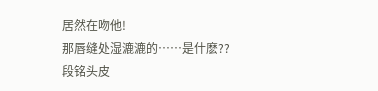居然在吻他!
那唇缝处湿漉漉的……是什麽??
段铭头皮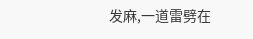发麻,一道雷劈在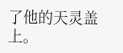了他的天灵盖上。